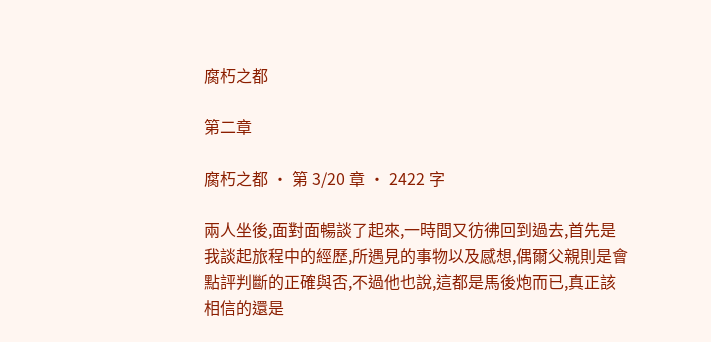腐朽之都

第二章

腐朽之都 · 第 3/20 章 · 2422 字

兩人坐後,面對面暢談了起來,一時間又彷彿回到過去,首先是我談起旅程中的經歷,所遇見的事物以及感想,偶爾父親則是會點評判斷的正確與否,不過他也說,這都是馬後炮而已,真正該相信的還是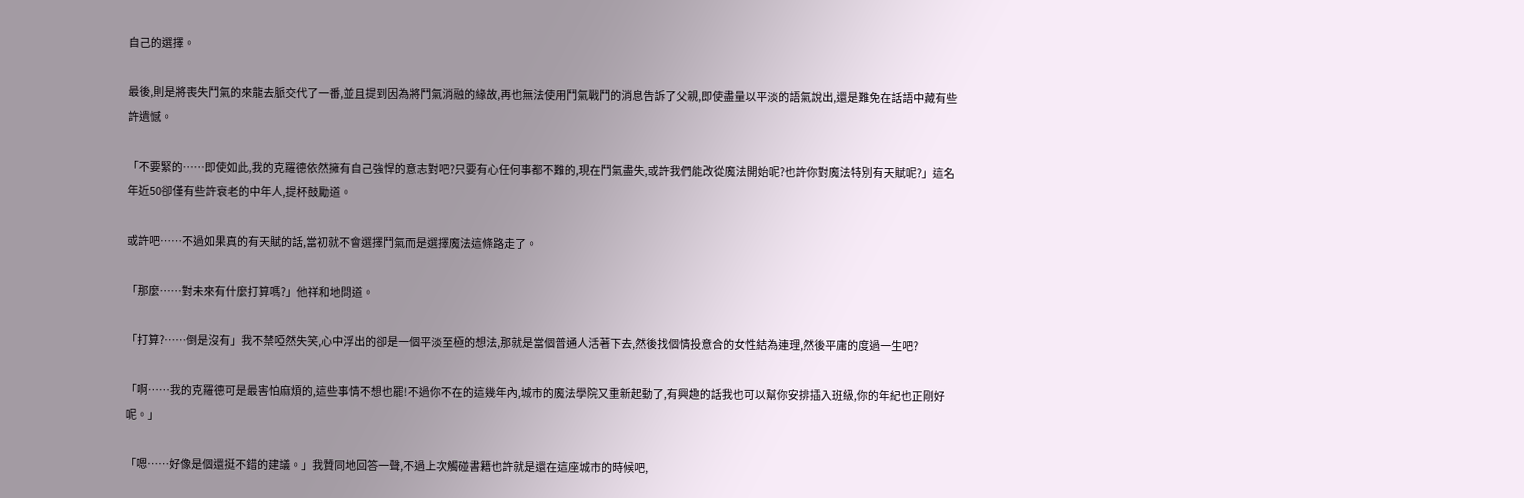自己的選擇。

最後,則是將喪失鬥氣的來龍去脈交代了一番,並且提到因為將鬥氣消融的緣故,再也無法使用鬥氣戰鬥的消息告訴了父親,即使盡量以平淡的語氣說出,還是難免在話語中藏有些許遺憾。

「不要緊的……即使如此,我的克羅德依然擁有自己強悍的意志對吧?只要有心任何事都不難的,現在鬥氣盡失,或許我們能改從魔法開始呢?也許你對魔法特別有天賦呢?」這名年近50卻僅有些許衰老的中年人,提杯鼓勵道。

或許吧……不過如果真的有天賦的話,當初就不會選擇鬥氣而是選擇魔法這條路走了。

「那麼……對未來有什麼打算嗎?」他祥和地問道。

「打算?……倒是沒有」我不禁啞然失笑,心中浮出的卻是一個平淡至極的想法,那就是當個普通人活著下去,然後找個情投意合的女性結為連理,然後平庸的度過一生吧?

「啊……我的克羅德可是最害怕麻煩的,這些事情不想也罷!不過你不在的這幾年內,城市的魔法學院又重新起動了,有興趣的話我也可以幫你安排插入班級,你的年紀也正剛好呢。」

「嗯……好像是個還挺不錯的建議。」我贊同地回答一聲,不過上次觸碰書籍也許就是還在這座城市的時候吧,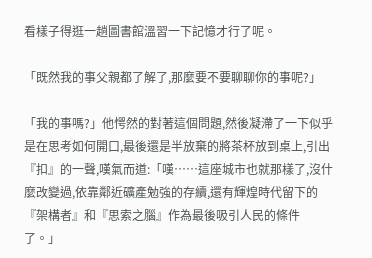看樣子得逛一趟圖書館溫習一下記憶才行了呢。

「既然我的事父親都了解了,那麼要不要聊聊你的事呢?」

「我的事嗎?」他愕然的對著這個問題,然後凝滯了一下似乎是在思考如何開口,最後還是半放棄的將茶杯放到桌上,引出『扣』的一聲,嘆氣而道:「嘆……這座城市也就那樣了,沒什麼改變過,依靠鄰近礦產勉強的存續,還有輝煌時代留下的『架構者』和『思索之腦』作為最後吸引人民的條件了。」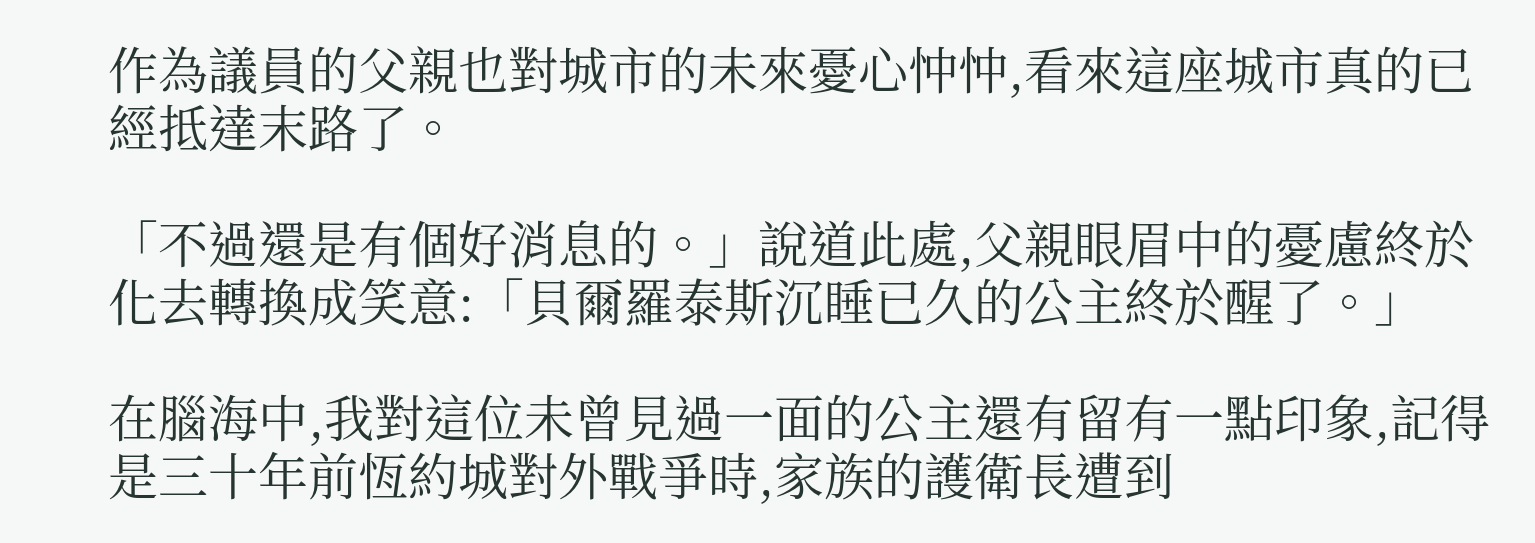作為議員的父親也對城市的未來憂心忡忡,看來這座城市真的已經抵達末路了。

「不過還是有個好消息的。」說道此處,父親眼眉中的憂慮終於化去轉換成笑意:「貝爾羅泰斯沉睡已久的公主終於醒了。」

在腦海中,我對這位未曾見過一面的公主還有留有一點印象,記得是三十年前恆約城對外戰爭時,家族的護衛長遭到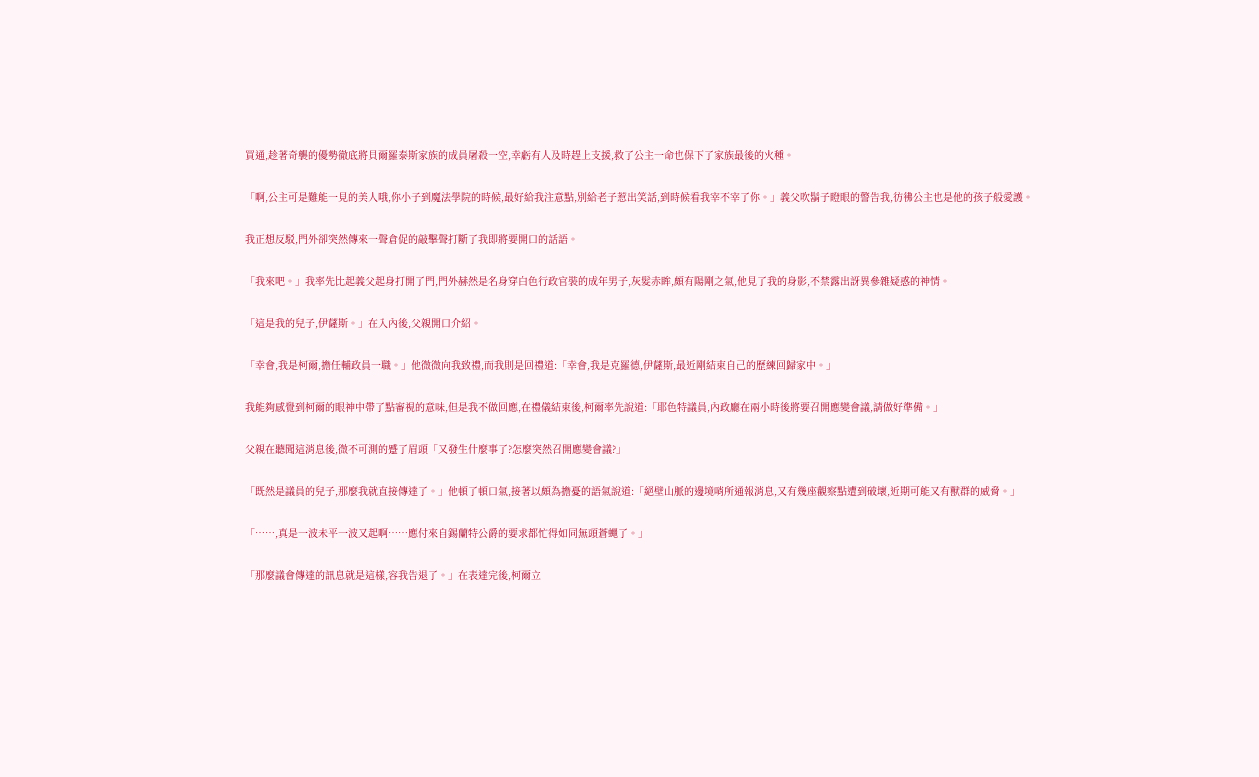買通,趁著奇襲的優勢徹底將貝爾羅泰斯家族的成員屠殺一空,幸虧有人及時趕上支援,救了公主一命也保下了家族最後的火種。

「啊,公主可是難能一見的美人哦,你小子到魔法學院的時候,最好給我注意點,別給老子惹出笑話,到時候看我宰不宰了你。」義父吹鬍子瞪眼的警告我,彷彿公主也是他的孩子般愛護。

我正想反駁,門外卻突然傳來一聲倉促的敲擊聲打斷了我即將要開口的話語。

「我來吧。」我率先比起義父起身打開了門,門外赫然是名身穿白色行政官裝的成年男子,灰髮赤眸,頗有陽剛之氣,他見了我的身影,不禁露出訝異參雜疑惑的神情。

「這是我的兒子,伊薩斯。」在入內後,父親開口介紹。

「幸會,我是柯爾,擔任輔政員一職。」他微微向我致禮,而我則是回禮道:「幸會,我是克羅德,伊薩斯,最近剛結束自己的歷練回歸家中。」

我能夠感覺到柯爾的眼神中帶了點審視的意味,但是我不做回應,在禮儀結束後,柯爾率先說道:「耶色特議員,內政廳在兩小時後將要召開應變會議,請做好準備。」

父親在聽聞這消息後,微不可測的蹙了眉頭「又發生什麼事了?怎麼突然召開應變會議?」

「既然是議員的兒子,那麼我就直接傳達了。」他頓了頓口氣,接著以頗為擔憂的語氣說道:「絕壁山脈的邊境哨所通報消息,又有幾座觀察點遭到破壞,近期可能又有獸群的威脅。」

「……,真是一波未平一波又起啊……應付來自錫蘭特公爵的要求都忙得如同無頭蒼蠅了。」

「那麼議會傳達的訊息就是這樣,容我告退了。」在表達完後,柯爾立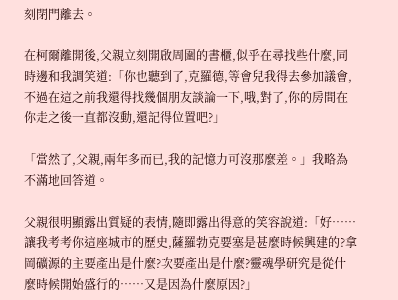刻閉門離去。

在柯爾離開後,父親立刻開啟周圍的書櫃,似乎在尋找些什麼,同時邊和我調笑道:「你也聽到了,克羅德,等會兒我得去參加議會,不過在這之前我還得找幾個朋友談論一下,哦,對了,你的房間在你走之後一直都沒動,還記得位置吧?」

「當然了,父親,兩年多而已,我的記憶力可沒那麼差。」我略為不滿地回答道。

父親很明顯露出質疑的表情,隨即露出得意的笑容說道:「好……讓我考考你這座城市的歷史,薩羅勃克要塞是甚麼時候興建的?拿岡礦源的主要產出是什麼?次要產出是什麼?靈魂學研究是從什麼時候開始盛行的……又是因為什麼原因?」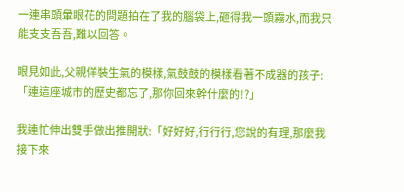一連串頭暈眼花的問題拍在了我的腦袋上,砸得我一頭霧水,而我只能支支吾吾,難以回答。

眼見如此,父親佯裝生氣的模樣,氣鼓鼓的模樣看著不成器的孩子:「連這座城市的歷史都忘了,那你回來幹什麼的!?」

我連忙伸出雙手做出推開狀:「好好好,行行行,您說的有理,那麼我接下來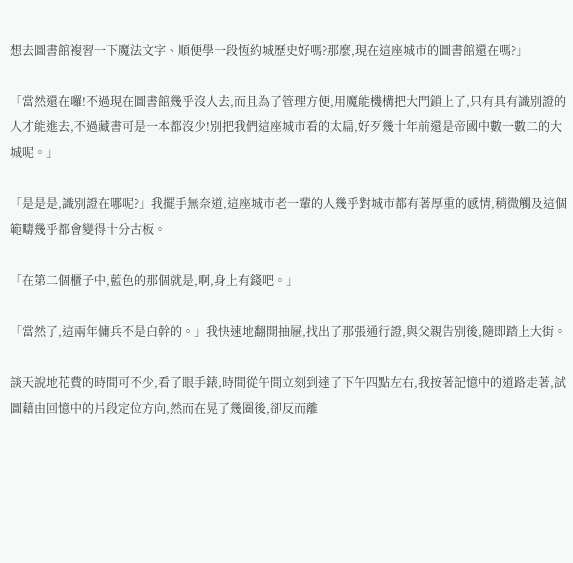想去圖書館複習一下魔法文字、順便學一段恆約城歷史好嗎?那麼,現在這座城市的圖書館還在嗎?」

「當然還在囉!不過現在圖書館幾乎沒人去,而且為了管理方便,用魔能機構把大門鎖上了,只有具有識別證的人才能進去,不過藏書可是一本都沒少!別把我們這座城市看的太扁,好歹幾十年前還是帝國中數一數二的大城呢。」

「是是是,識別證在哪呢?」我擺手無奈道,這座城市老一輩的人幾乎對城市都有著厚重的感情,稍微觸及這個範疇幾乎都會變得十分古板。

「在第二個櫃子中,藍色的那個就是,啊,身上有錢吧。」

「當然了,這兩年傭兵不是白幹的。」我快速地翻開抽屜,找出了那張通行證,與父親告別後,隨即踏上大街。

談天說地花費的時間可不少,看了眼手錶,時間從午間立刻到達了下午四點左右,我按著記憶中的道路走著,試圖藉由回憶中的片段定位方向,然而在晃了幾圈後,卻反而離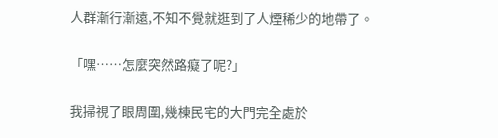人群漸行漸遠,不知不覺就逛到了人煙稀少的地帶了。

「嘿……怎麼突然路癡了呢?」

我掃視了眼周圍,幾棟民宅的大門完全處於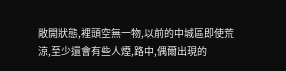敞開狀態,裡頭空無一物,以前的中城區即使荒涼,至少還會有些人煙,路中,偶爾出現的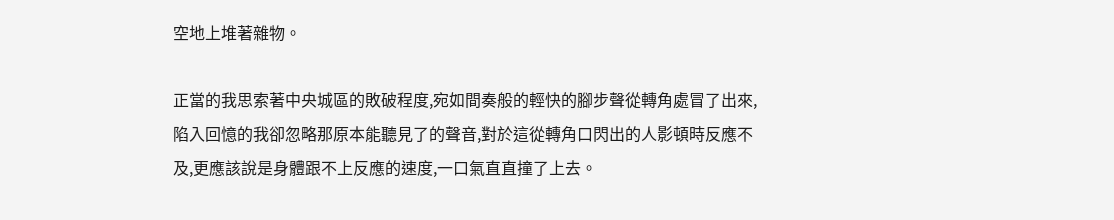空地上堆著雜物。

正當的我思索著中央城區的敗破程度,宛如間奏般的輕快的腳步聲從轉角處冒了出來,陷入回憶的我卻忽略那原本能聽見了的聲音,對於這從轉角口閃出的人影頓時反應不及,更應該說是身體跟不上反應的速度,一口氣直直撞了上去。